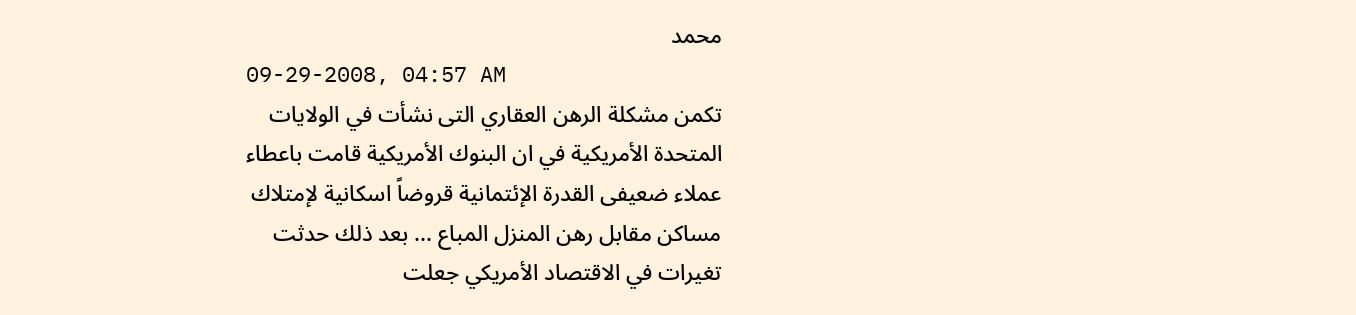محمد
09-29-2008, 04:57 AM
تكمن مشكلة الرهن العقاري التى نشأت في الولايات
المتحدة الأمريكية في ان البنوك الأمريكية قامت باعطاء
عملاء ضعيفى القدرة الإئتمانية قروضاً اسكانية لإمتلاك
مساكن مقابل رهن المنزل المباع ... بعد ذلك حدثت
تغيرات في الاقتصاد الأمريكي جعلت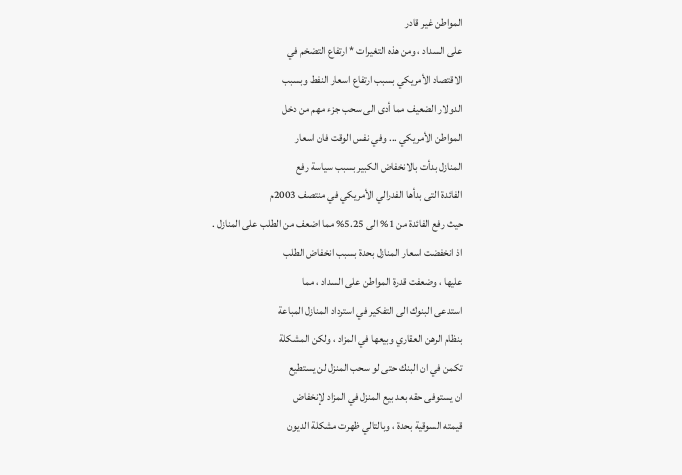المواطن غير قادر
على السداد ، ومن هذه التغيرات * ارتفاع التضخم في
الاقتصاد الأمريكي بسبب ارتفاع اسعار النفط وبسبب
الدولار الضعيف مما أدى الى سحب جزء مهم من دخل
المواطن الأمريكي ... وفي نفس الوقت فان اسعار
المنازل بدأت بالانخفاض الكبير بسبب سياسة رفع
الفائدة التى بدأها الفدرالي الأمريكي في منتصف 2003م
حيث رفع الفائدة من 1% الى 5.25% مما اضعف من الطلب على المنازل .
اذ انخفضت اسعار المنازل بحدة بسبب انخفاض الطلب
عليها ، وضعفت قدرة المواطن على السداد ، مما
استدعى البنوك الى التفكير في استرداد المنازل المباعة
بنظام الرهن العقاري وبيعها في المزاد ، ولكن المشكلة
تكمن في ان البنك حتى لو سحب المنزل لن يستطيع
ان يستوفى حقه بعد بيع المنزل في المزاد لإنخفاض
قيمته السوقية بحدة ، وبالتالي ظهرت مشكلة الديون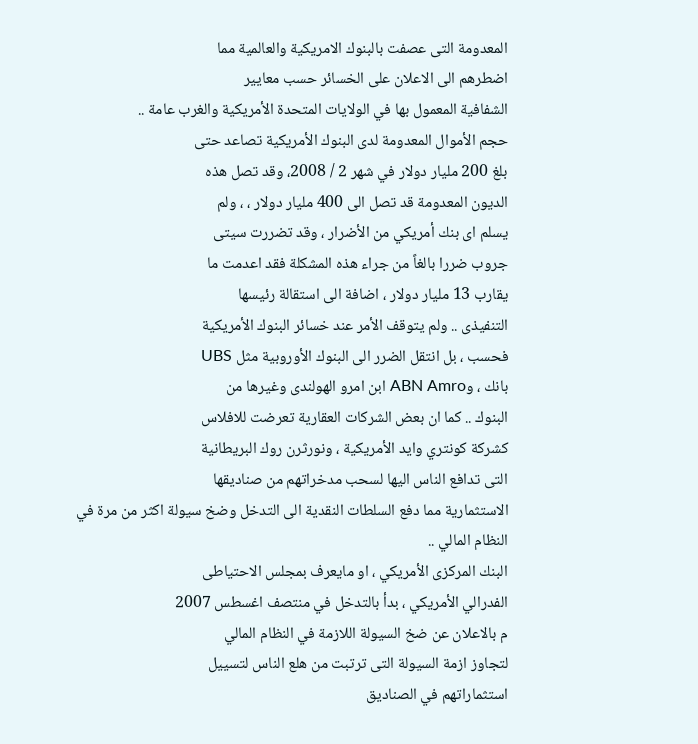المعدومة التى عصفت بالبنوك الامريكية والعالمية مما
اضطرهم الى الاعلان على الخسائر حسب معايير
الشفافية المعمول بها في الولايات المتحدة الأمريكية والغرب عامة ..
حجم الأموال المعدومة لدى البنوك الأمريكية تصاعد حتى
بلغ 200 مليار دولار في شهر 2 / 2008، وقد تصل هذه
الديون المعدومة قد تصل الى 400 مليار دولار ، ، ولم
يسلم اى بنك أمريكي من الأضرار ، وقد تضررت سيتى
جروب ضررا بالغاً من جراء هذه المشكلة فقد اعدمت ما
يقارب 13 مليار دولار ، اضافة الى استقالة رئيسها
التنفيذى .. ولم يتوقف الأمر عند خسائر البنوك الأمريكية
فحسب ، بل انتقل الضرر الى البنوك الأوروبية مثل UBS
بانك ، وABN Amro ابن امرو الهولندى وغيرها من
البنوك .. كما ان بعض الشركات العقارية تعرضت للافلاس
كشركة كونتري وايد الأمريكية ، ونورثرن روك البريطانية
التى تدافع الناس اليها لسحب مدخراتهم من صناديقها
الاستثمارية مما دفع السلطات النقدية الى التدخل وضخ سيولة اكثر من مرة في النظام المالي ..
البنك المركزى الأمريكي ، او مايعرف بمجلس الاحتياطى
الفدرالي الأمريكي ، بدأ بالتدخل في منتصف اغسطس 2007
م بالاعلان عن ضخ السيولة اللازمة في النظام المالي
لتجاوز ازمة السيولة التى ترتبت من هلع الناس لتسييل
استثماراتهم في الصناديق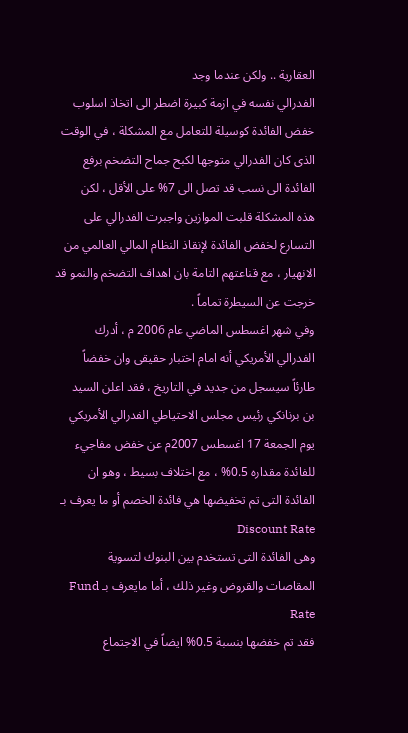العقارية .. ولكن عندما وجد
الفدرالي نفسه في ازمة كبيرة اضطر الى اتخاذ اسلوب
خفض الفائدة كوسيلة للتعامل مع المشكلة ، في الوقت
الذى كان الفدرالي متوجها لكبح جماح التضخم برفع
الفائدة الى نسب قد تصل الى 7% على الأقل ، لكن
هذه المشكلة قلبت الموازين واجبرت الفدرالي على
التسارع لخفض الفائدة لإنقاذ النظام المالي العالمي من
الانهيار ، مع قناعتهم التامة بان اهداف التضخم والنمو قد خرجت عن السيطرة تماماً .
وفي شهر اغسطس الماضي عام 2006 م ، أدرك
الفدرالي الأمريكي أنه امام اختبار حقيقى وان خفضاً
طارئاً سيسجل من جديد في التاريخ ، فقد اعلن السيد
بن برنانكي رئيس مجلس الاحتياطي الفدرالي الأمريكي
يوم الجمعة 17 اغسطس 2007م عن خفض مفاجيء
للفائدة مقداره 0.5% ، مع اختلاف بسيط ، وهو ان
الفائدة التى تم تخفيضها هي فائدة الخصم أو ما يعرف بـ Discount Rate
وهى الفائدة التى تستخدم بين البنوك لتسوية
المقاصات والقروض وغير ذلك ، أما مايعرف بـ Fund Rate
فقد تم خفضها بنسبة 0.5% ايضاً في الاجتماع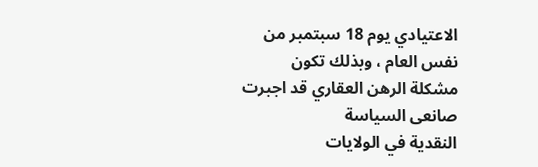الاعتيادي يوم 18 سبتمبر من نفس العام ، وبذلك تكون
مشكلة الرهن العقاري قد اجبرت صانعى السياسة
النقدية في الولايات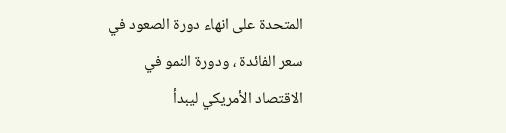المتحدة على انهاء دورة الصعود في
سعر الفائدة ، ودورة النمو في الاقتصاد الأمريكي ليبدأ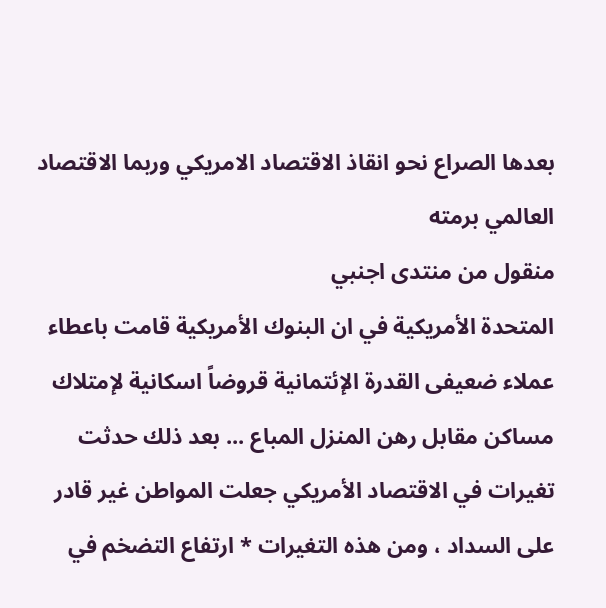بعدها الصراع نحو انقاذ الاقتصاد الامريكي وربما الاقتصاد العالمي برمته
منقول من منتدى اجنبي
المتحدة الأمريكية في ان البنوك الأمريكية قامت باعطاء
عملاء ضعيفى القدرة الإئتمانية قروضاً اسكانية لإمتلاك
مساكن مقابل رهن المنزل المباع ... بعد ذلك حدثت
تغيرات في الاقتصاد الأمريكي جعلت المواطن غير قادر
على السداد ، ومن هذه التغيرات * ارتفاع التضخم في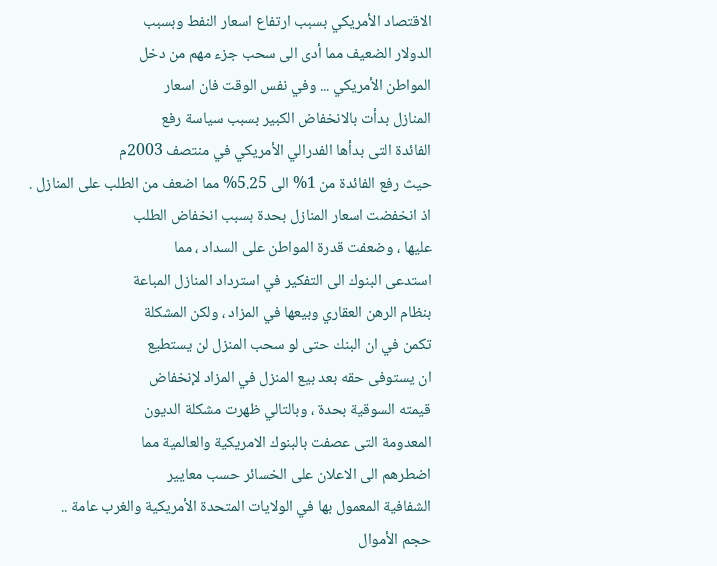الاقتصاد الأمريكي بسبب ارتفاع اسعار النفط وبسبب
الدولار الضعيف مما أدى الى سحب جزء مهم من دخل
المواطن الأمريكي ... وفي نفس الوقت فان اسعار
المنازل بدأت بالانخفاض الكبير بسبب سياسة رفع
الفائدة التى بدأها الفدرالي الأمريكي في منتصف 2003م
حيث رفع الفائدة من 1% الى 5.25% مما اضعف من الطلب على المنازل .
اذ انخفضت اسعار المنازل بحدة بسبب انخفاض الطلب
عليها ، وضعفت قدرة المواطن على السداد ، مما
استدعى البنوك الى التفكير في استرداد المنازل المباعة
بنظام الرهن العقاري وبيعها في المزاد ، ولكن المشكلة
تكمن في ان البنك حتى لو سحب المنزل لن يستطيع
ان يستوفى حقه بعد بيع المنزل في المزاد لإنخفاض
قيمته السوقية بحدة ، وبالتالي ظهرت مشكلة الديون
المعدومة التى عصفت بالبنوك الامريكية والعالمية مما
اضطرهم الى الاعلان على الخسائر حسب معايير
الشفافية المعمول بها في الولايات المتحدة الأمريكية والغرب عامة ..
حجم الأموال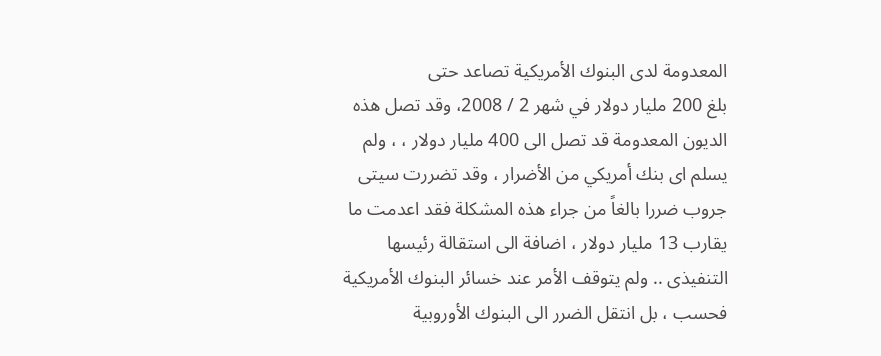المعدومة لدى البنوك الأمريكية تصاعد حتى
بلغ 200 مليار دولار في شهر 2 / 2008، وقد تصل هذه
الديون المعدومة قد تصل الى 400 مليار دولار ، ، ولم
يسلم اى بنك أمريكي من الأضرار ، وقد تضررت سيتى
جروب ضررا بالغاً من جراء هذه المشكلة فقد اعدمت ما
يقارب 13 مليار دولار ، اضافة الى استقالة رئيسها
التنفيذى .. ولم يتوقف الأمر عند خسائر البنوك الأمريكية
فحسب ، بل انتقل الضرر الى البنوك الأوروبية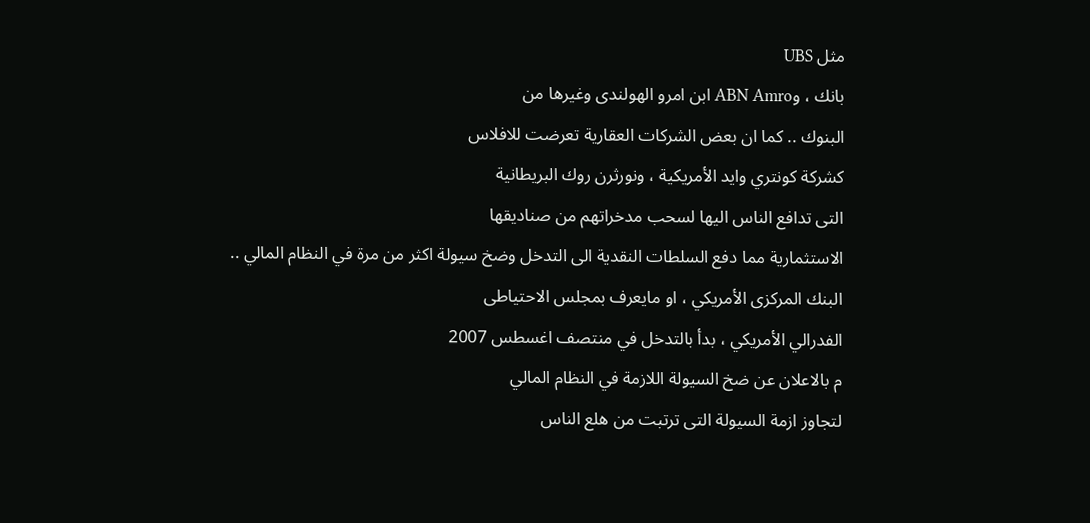مثل UBS
بانك ، وABN Amro ابن امرو الهولندى وغيرها من
البنوك .. كما ان بعض الشركات العقارية تعرضت للافلاس
كشركة كونتري وايد الأمريكية ، ونورثرن روك البريطانية
التى تدافع الناس اليها لسحب مدخراتهم من صناديقها
الاستثمارية مما دفع السلطات النقدية الى التدخل وضخ سيولة اكثر من مرة في النظام المالي ..
البنك المركزى الأمريكي ، او مايعرف بمجلس الاحتياطى
الفدرالي الأمريكي ، بدأ بالتدخل في منتصف اغسطس 2007
م بالاعلان عن ضخ السيولة اللازمة في النظام المالي
لتجاوز ازمة السيولة التى ترتبت من هلع الناس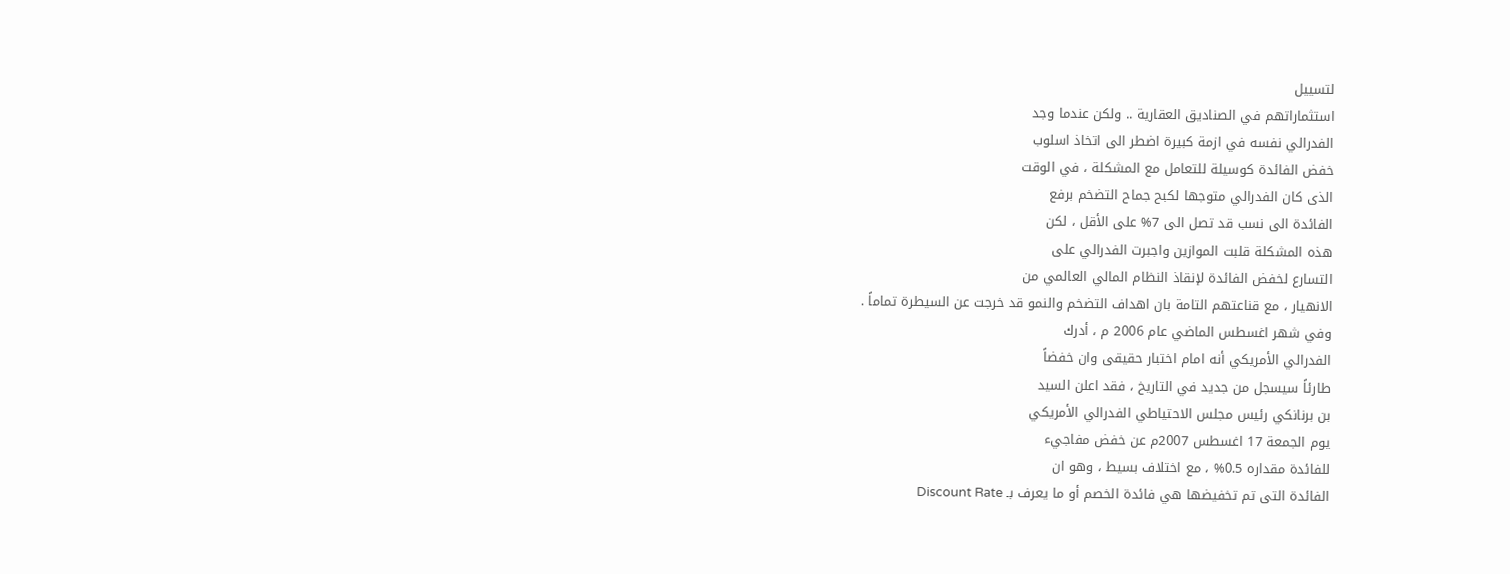لتسييل
استثماراتهم في الصناديق العقارية .. ولكن عندما وجد
الفدرالي نفسه في ازمة كبيرة اضطر الى اتخاذ اسلوب
خفض الفائدة كوسيلة للتعامل مع المشكلة ، في الوقت
الذى كان الفدرالي متوجها لكبح جماح التضخم برفع
الفائدة الى نسب قد تصل الى 7% على الأقل ، لكن
هذه المشكلة قلبت الموازين واجبرت الفدرالي على
التسارع لخفض الفائدة لإنقاذ النظام المالي العالمي من
الانهيار ، مع قناعتهم التامة بان اهداف التضخم والنمو قد خرجت عن السيطرة تماماً .
وفي شهر اغسطس الماضي عام 2006 م ، أدرك
الفدرالي الأمريكي أنه امام اختبار حقيقى وان خفضاً
طارئاً سيسجل من جديد في التاريخ ، فقد اعلن السيد
بن برنانكي رئيس مجلس الاحتياطي الفدرالي الأمريكي
يوم الجمعة 17 اغسطس 2007م عن خفض مفاجيء
للفائدة مقداره 0.5% ، مع اختلاف بسيط ، وهو ان
الفائدة التى تم تخفيضها هي فائدة الخصم أو ما يعرف بـ Discount Rate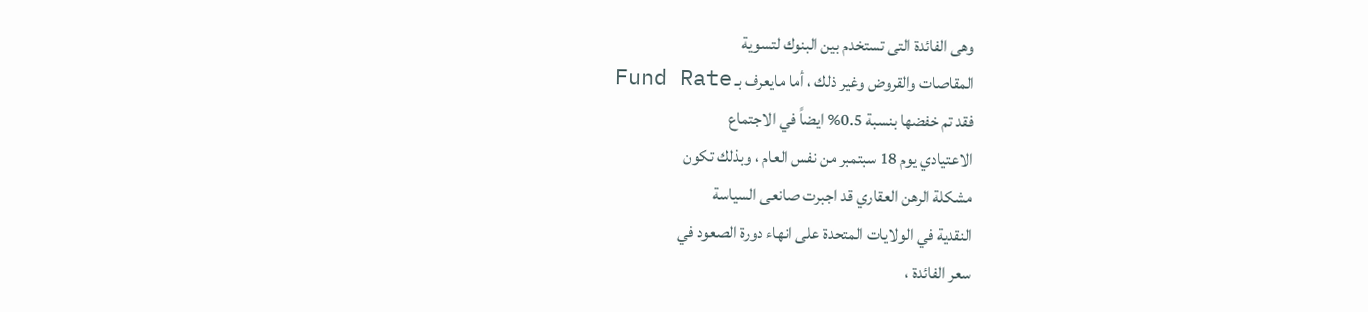وهى الفائدة التى تستخدم بين البنوك لتسوية
المقاصات والقروض وغير ذلك ، أما مايعرف بـ Fund Rate
فقد تم خفضها بنسبة 0.5% ايضاً في الاجتماع
الاعتيادي يوم 18 سبتمبر من نفس العام ، وبذلك تكون
مشكلة الرهن العقاري قد اجبرت صانعى السياسة
النقدية في الولايات المتحدة على انهاء دورة الصعود في
سعر الفائدة ،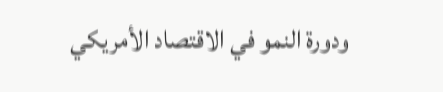ودورة النمو في الاقتصاد الأمريكي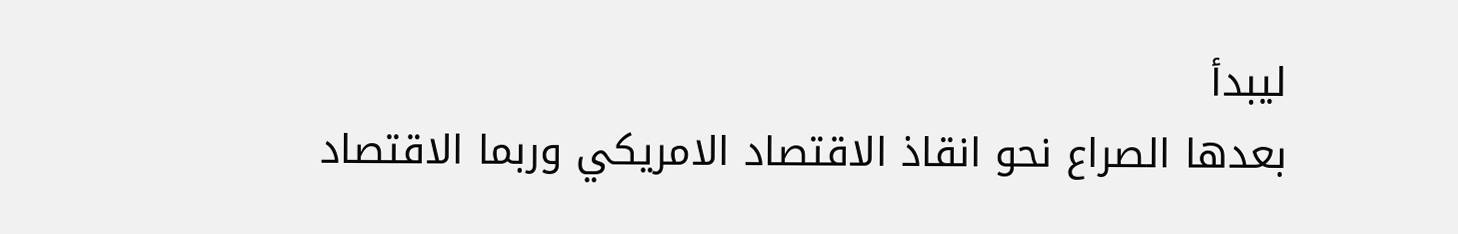ليبدأ
بعدها الصراع نحو انقاذ الاقتصاد الامريكي وربما الاقتصاد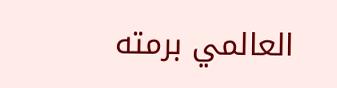العالمي برمته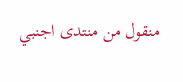منقول من منتدى اجنبي